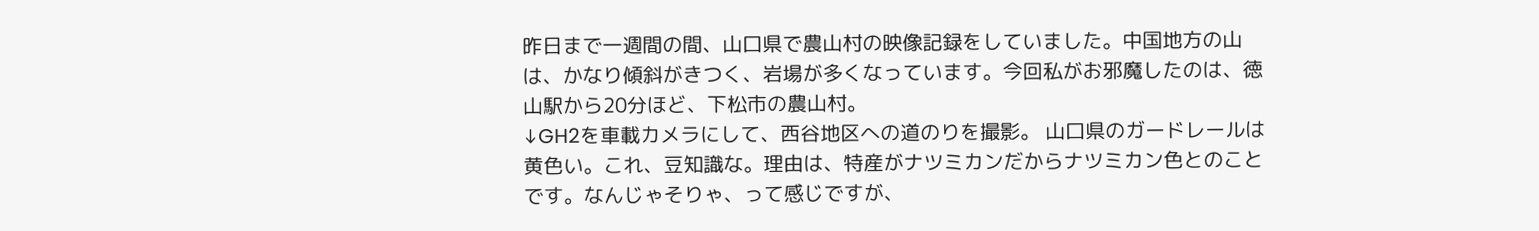昨日まで一週間の間、山口県で農山村の映像記録をしていました。中国地方の山は、かなり傾斜がきつく、岩場が多くなっています。今回私がお邪魔したのは、徳山駅から20分ほど、下松市の農山村。
↓GH2を車載カメラにして、西谷地区への道のりを撮影。 山口県のガードレールは黄色い。これ、豆知識な。理由は、特産がナツミカンだからナツミカン色とのことです。なんじゃそりゃ、って感じですが、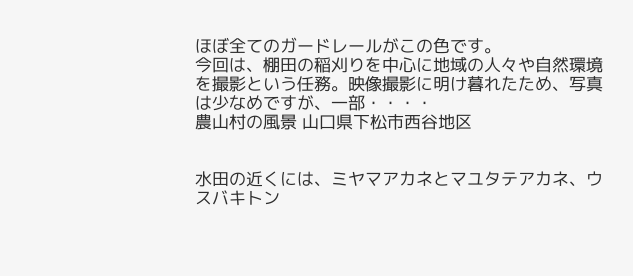ほぼ全てのガードレールがこの色です。
今回は、棚田の稲刈りを中心に地域の人々や自然環境を撮影という任務。映像撮影に明け暮れたため、写真は少なめですが、一部・・・・
農山村の風景 山口県下松市西谷地区


水田の近くには、ミヤマアカネとマユタテアカネ、ウスバキトン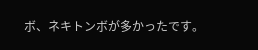ボ、ネキトンボが多かったです。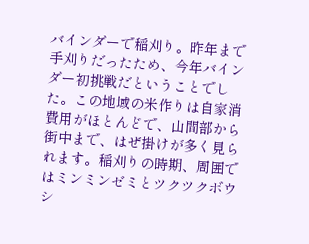バインダーで稲刈り。昨年まで手刈りだったため、今年バインダー初挑戦だということでした。この地域の米作りは自家消費用がほとんどで、山間部から街中まで、はぜ掛けが多く見られます。稲刈りの時期、周囲ではミンミンゼミとツクツクボウシ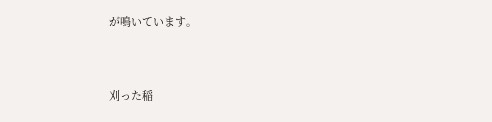が鳴いています。


刈った稲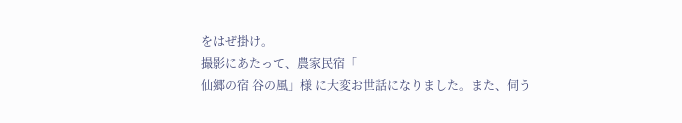をはぜ掛け。
撮影にあたって、農家民宿「
仙郷の宿 谷の風」様 に大変お世話になりました。また、伺う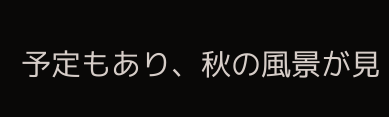予定もあり、秋の風景が見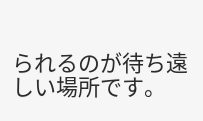られるのが待ち遠しい場所です。